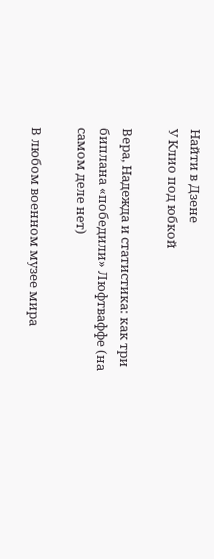Найти в Дзене
У Клио под юбкой

Вера, Надежда и статистика: как три биплана «победили» Люфтваффе (на самом деле нет)

В любом военном музее мира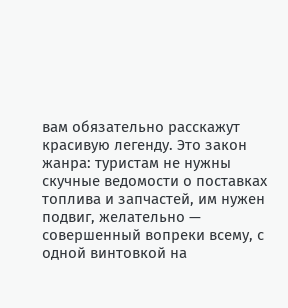вам обязательно расскажут красивую легенду. Это закон жанра: туристам не нужны скучные ведомости о поставках топлива и запчастей, им нужен подвиг, желательно — совершенный вопреки всему, с одной винтовкой на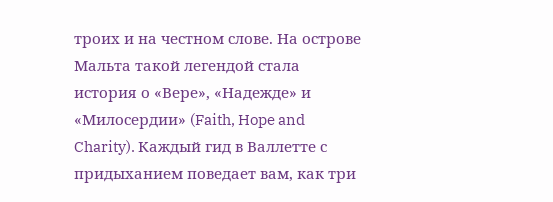троих и на честном слове. На острове Мальта такой легендой стала история о «Вере», «Надежде» и «Милосердии» (Faith, Hope and Charity). Каждый гид в Валлетте с придыханием поведает вам, как три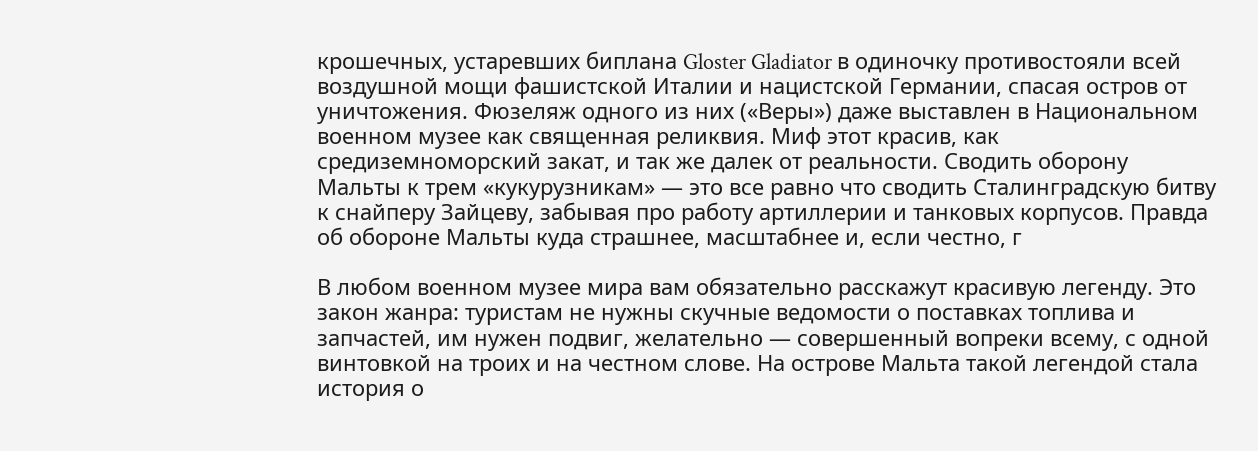крошечных, устаревших биплана Gloster Gladiator в одиночку противостояли всей воздушной мощи фашистской Италии и нацистской Германии, спасая остров от уничтожения. Фюзеляж одного из них («Веры») даже выставлен в Национальном военном музее как священная реликвия. Миф этот красив, как средиземноморский закат, и так же далек от реальности. Сводить оборону Мальты к трем «кукурузникам» — это все равно что сводить Сталинградскую битву к снайперу Зайцеву, забывая про работу артиллерии и танковых корпусов. Правда об обороне Мальты куда страшнее, масштабнее и, если честно, г

В любом военном музее мира вам обязательно расскажут красивую легенду. Это закон жанра: туристам не нужны скучные ведомости о поставках топлива и запчастей, им нужен подвиг, желательно — совершенный вопреки всему, с одной винтовкой на троих и на честном слове. На острове Мальта такой легендой стала история о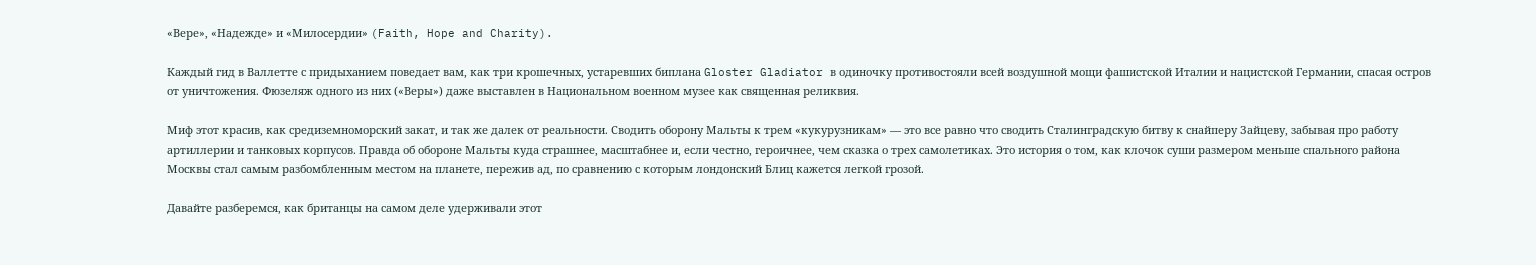«Вере», «Надежде» и «Милосердии» (Faith, Hope and Charity).

Каждый гид в Валлетте с придыханием поведает вам, как три крошечных, устаревших биплана Gloster Gladiator в одиночку противостояли всей воздушной мощи фашистской Италии и нацистской Германии, спасая остров от уничтожения. Фюзеляж одного из них («Веры») даже выставлен в Национальном военном музее как священная реликвия.

Миф этот красив, как средиземноморский закат, и так же далек от реальности. Сводить оборону Мальты к трем «кукурузникам» — это все равно что сводить Сталинградскую битву к снайперу Зайцеву, забывая про работу артиллерии и танковых корпусов. Правда об обороне Мальты куда страшнее, масштабнее и, если честно, героичнее, чем сказка о трех самолетиках. Это история о том, как клочок суши размером меньше спального района Москвы стал самым разбомбленным местом на планете, пережив ад, по сравнению с которым лондонский Блиц кажется легкой грозой.

Давайте разберемся, как британцы на самом деле удерживали этот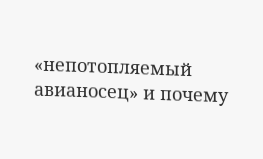«непотопляемый авианосец» и почему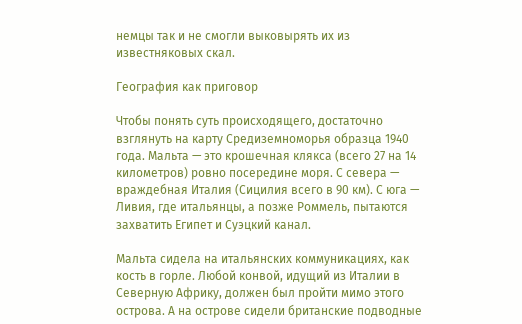немцы так и не смогли выковырять их из известняковых скал.

География как приговор

Чтобы понять суть происходящего, достаточно взглянуть на карту Средиземноморья образца 1940 года. Мальта — это крошечная клякса (всего 27 на 14 километров) ровно посередине моря. С севера — враждебная Италия (Сицилия всего в 90 км). С юга — Ливия, где итальянцы, а позже Роммель, пытаются захватить Египет и Суэцкий канал.

Мальта сидела на итальянских коммуникациях, как кость в горле. Любой конвой, идущий из Италии в Северную Африку, должен был пройти мимо этого острова. А на острове сидели британские подводные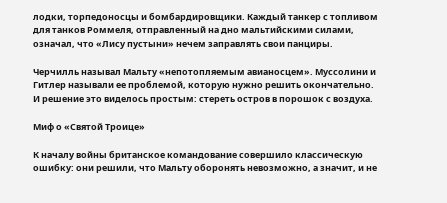лодки, торпедоносцы и бомбардировщики. Каждый танкер с топливом для танков Роммеля, отправленный на дно мальтийскими силами, означал, что «Лису пустыни» нечем заправлять свои панциры.

Черчилль называл Мальту «непотопляемым авианосцем». Муссолини и Гитлер называли ее проблемой, которую нужно решить окончательно. И решение это виделось простым: стереть остров в порошок с воздуха.

Миф о «Святой Троице»

К началу войны британское командование совершило классическую ошибку: они решили, что Мальту оборонять невозможно, а значит, и не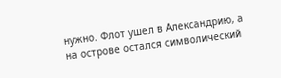нужно. Флот ушел в Александрию, а на острове остался символический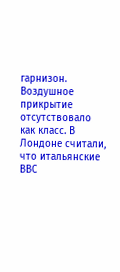гарнизон. Воздушное прикрытие отсутствовало как класс. В Лондоне считали, что итальянские ВВС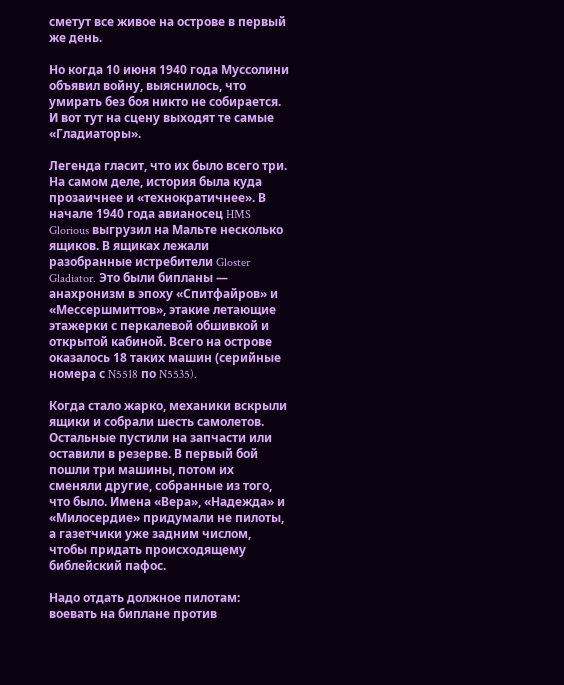сметут все живое на острове в первый же день.

Но когда 10 июня 1940 года Муссолини объявил войну, выяснилось, что умирать без боя никто не собирается. И вот тут на сцену выходят те самые «Гладиаторы».

Легенда гласит, что их было всего три. На самом деле, история была куда прозаичнее и «технократичнее». В начале 1940 года авианосец HMS Glorious выгрузил на Мальте несколько ящиков. В ящиках лежали разобранные истребители Gloster Gladiator. Это были бипланы — анахронизм в эпоху «Спитфайров» и «Мессершмиттов», этакие летающие этажерки с перкалевой обшивкой и открытой кабиной. Всего на острове оказалось 18 таких машин (серийные номера с N5518 по N5535).

Когда стало жарко, механики вскрыли ящики и собрали шесть самолетов. Остальные пустили на запчасти или оставили в резерве. В первый бой пошли три машины, потом их сменяли другие, собранные из того, что было. Имена «Вера», «Надежда» и «Милосердие» придумали не пилоты, а газетчики уже задним числом, чтобы придать происходящему библейский пафос.

Надо отдать должное пилотам: воевать на биплане против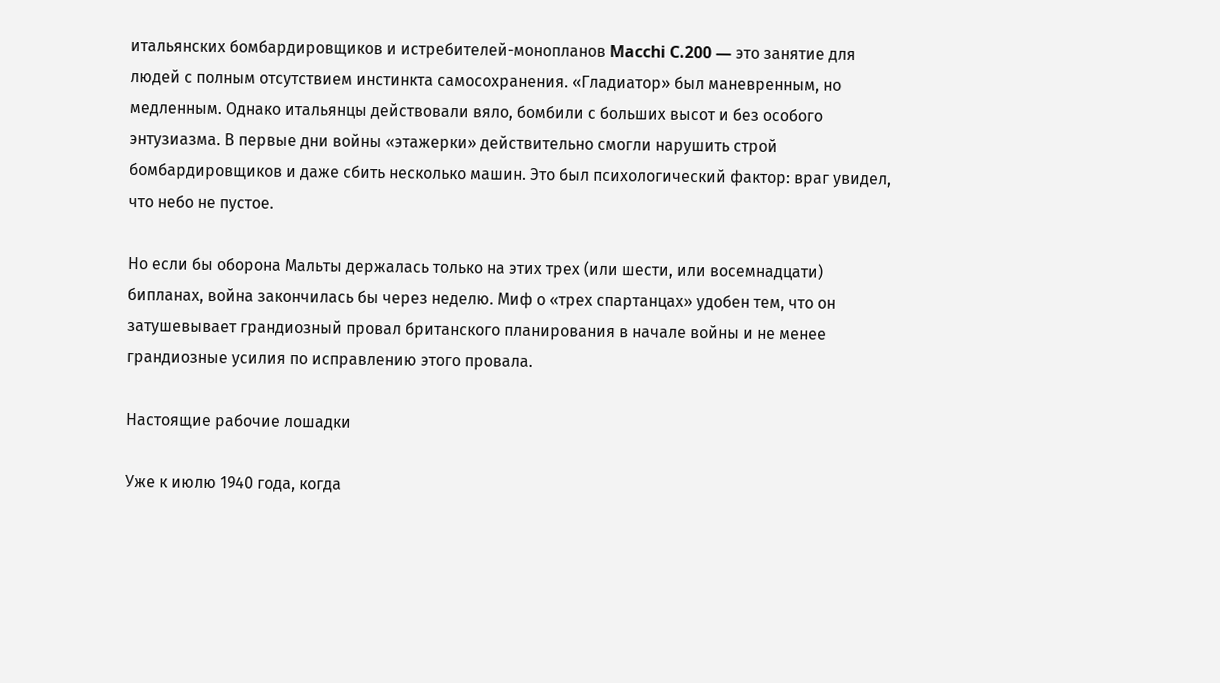итальянских бомбардировщиков и истребителей-монопланов Macchi C.200 — это занятие для людей с полным отсутствием инстинкта самосохранения. «Гладиатор» был маневренным, но медленным. Однако итальянцы действовали вяло, бомбили с больших высот и без особого энтузиазма. В первые дни войны «этажерки» действительно смогли нарушить строй бомбардировщиков и даже сбить несколько машин. Это был психологический фактор: враг увидел, что небо не пустое.

Но если бы оборона Мальты держалась только на этих трех (или шести, или восемнадцати) бипланах, война закончилась бы через неделю. Миф о «трех спартанцах» удобен тем, что он затушевывает грандиозный провал британского планирования в начале войны и не менее грандиозные усилия по исправлению этого провала.

Настоящие рабочие лошадки

Уже к июлю 1940 года, когда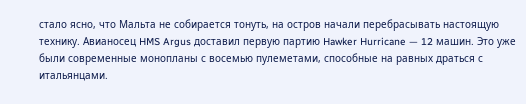стало ясно, что Мальта не собирается тонуть, на остров начали перебрасывать настоящую технику. Авианосец HMS Argus доставил первую партию Hawker Hurricane — 12 машин. Это уже были современные монопланы с восемью пулеметами, способные на равных драться с итальянцами.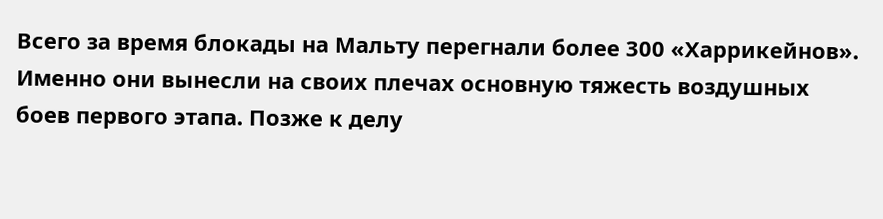Всего за время блокады на Мальту перегнали более 300 «Харрикейнов». Именно они вынесли на своих плечах основную тяжесть воздушных боев первого этапа. Позже к делу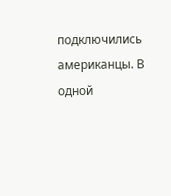подключились американцы. В одной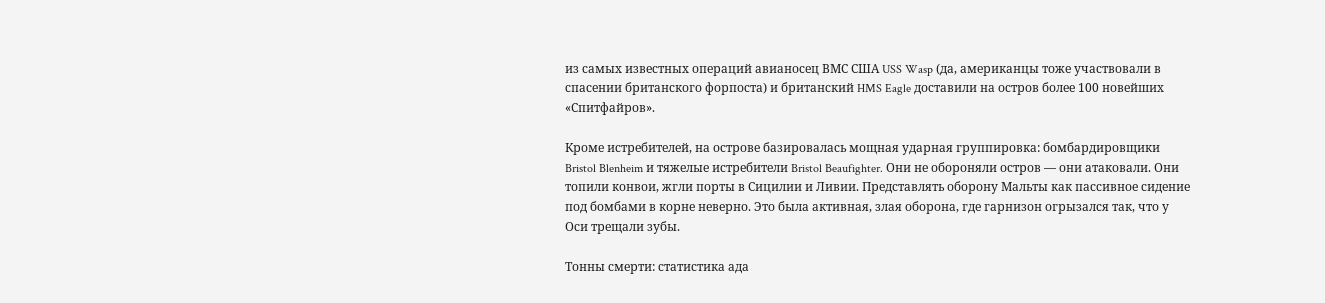из самых известных операций авианосец ВМС США USS Wasp (да, американцы тоже участвовали в спасении британского форпоста) и британский HMS Eagle доставили на остров более 100 новейших «Спитфайров».

Кроме истребителей, на острове базировалась мощная ударная группировка: бомбардировщики Bristol Blenheim и тяжелые истребители Bristol Beaufighter. Они не обороняли остров — они атаковали. Они топили конвои, жгли порты в Сицилии и Ливии. Представлять оборону Мальты как пассивное сидение под бомбами в корне неверно. Это была активная, злая оборона, где гарнизон огрызался так, что у Оси трещали зубы.

Тонны смерти: статистика ада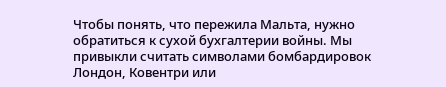Чтобы понять, что пережила Мальта, нужно обратиться к сухой бухгалтерии войны. Мы привыкли считать символами бомбардировок Лондон, Ковентри или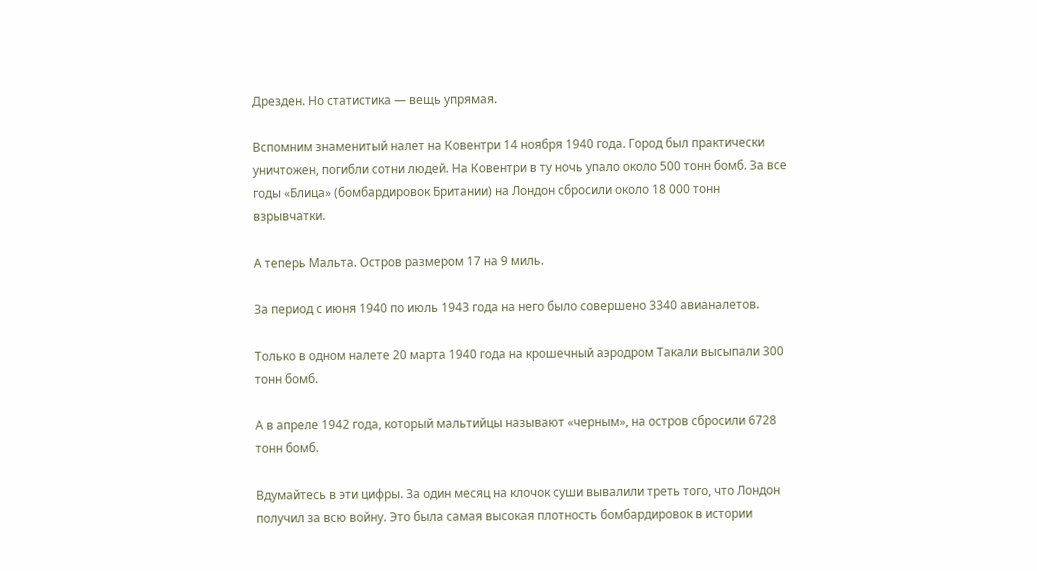Дрезден. Но статистика — вещь упрямая.

Вспомним знаменитый налет на Ковентри 14 ноября 1940 года. Город был практически уничтожен, погибли сотни людей. На Ковентри в ту ночь упало около 500 тонн бомб. За все годы «Блица» (бомбардировок Британии) на Лондон сбросили около 18 000 тонн взрывчатки.

А теперь Мальта. Остров размером 17 на 9 миль.

За период с июня 1940 по июль 1943 года на него было совершено 3340 авианалетов.

Только в одном налете 20 марта 1940 года на крошечный аэродром Такали высыпали 300 тонн бомб.

А в апреле 1942 года, который мальтийцы называют «черным», на остров сбросили 6728 тонн бомб.

Вдумайтесь в эти цифры. За один месяц на клочок суши вывалили треть того, что Лондон получил за всю войну. Это была самая высокая плотность бомбардировок в истории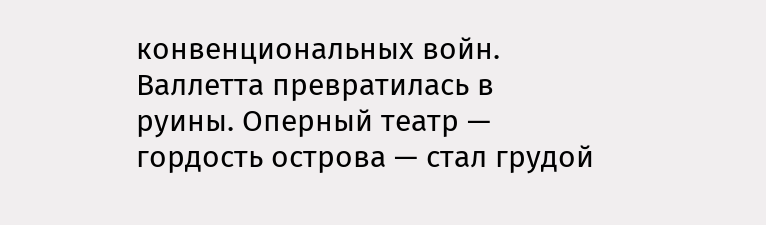конвенциональных войн. Валлетта превратилась в руины. Оперный театр — гордость острова — стал грудой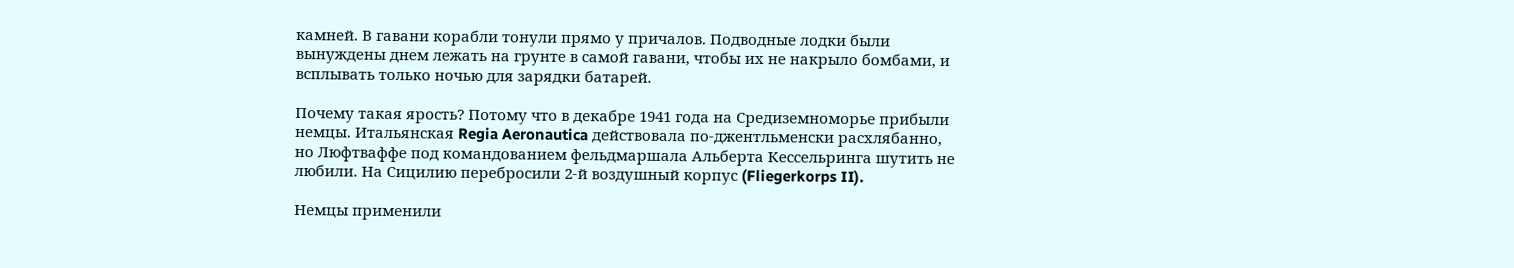камней. В гавани корабли тонули прямо у причалов. Подводные лодки были вынуждены днем лежать на грунте в самой гавани, чтобы их не накрыло бомбами, и всплывать только ночью для зарядки батарей.

Почему такая ярость? Потому что в декабре 1941 года на Средиземноморье прибыли немцы. Итальянская Regia Aeronautica действовала по-джентльменски расхлябанно, но Люфтваффе под командованием фельдмаршала Альберта Кессельринга шутить не любили. На Сицилию перебросили 2-й воздушный корпус (Fliegerkorps II).

Немцы применили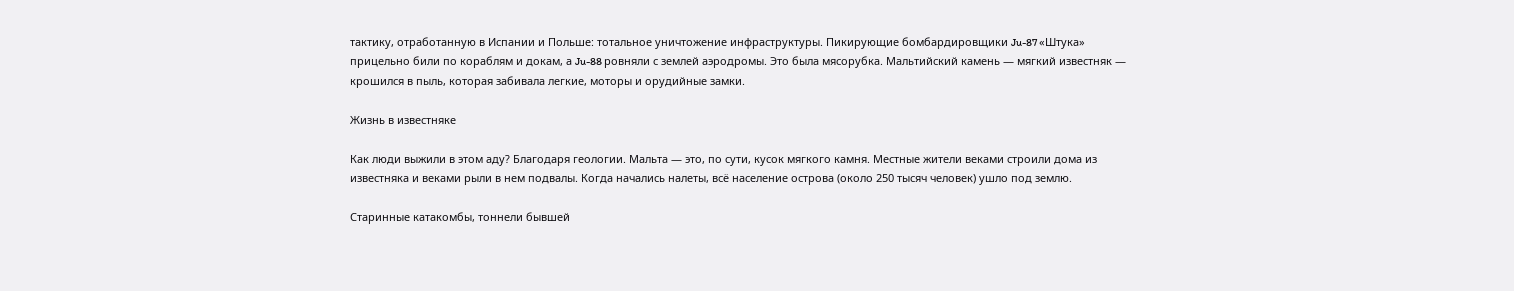тактику, отработанную в Испании и Польше: тотальное уничтожение инфраструктуры. Пикирующие бомбардировщики Ju-87 «Штука» прицельно били по кораблям и докам, а Ju-88 ровняли с землей аэродромы. Это была мясорубка. Мальтийский камень — мягкий известняк — крошился в пыль, которая забивала легкие, моторы и орудийные замки.

Жизнь в известняке

Как люди выжили в этом аду? Благодаря геологии. Мальта — это, по сути, кусок мягкого камня. Местные жители веками строили дома из известняка и веками рыли в нем подвалы. Когда начались налеты, всё население острова (около 250 тысяч человек) ушло под землю.

Старинные катакомбы, тоннели бывшей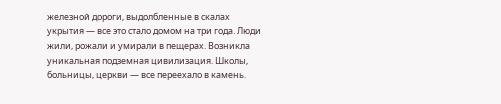железной дороги, выдолбленные в скалах укрытия — все это стало домом на три года. Люди жили, рожали и умирали в пещерах. Возникла уникальная подземная цивилизация. Школы, больницы, церкви — все переехало в камень.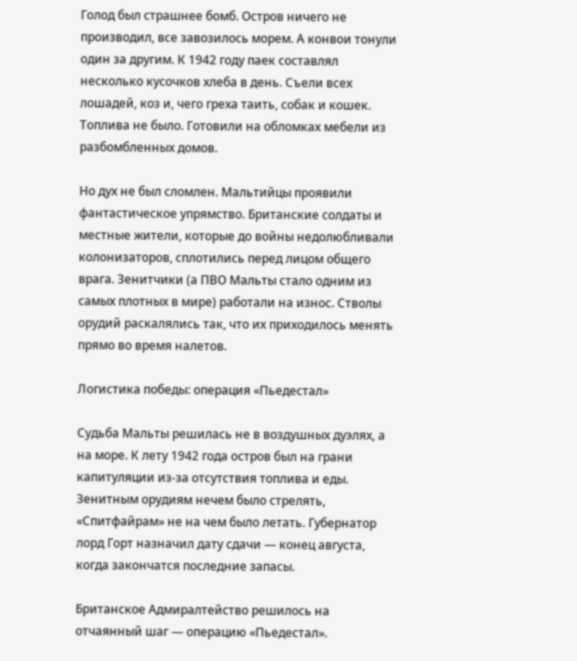Голод был страшнее бомб. Остров ничего не производил, все завозилось морем. А конвои тонули один за другим. К 1942 году паек составлял несколько кусочков хлеба в день. Съели всех лошадей, коз и, чего греха таить, собак и кошек. Топлива не было. Готовили на обломках мебели из разбомбленных домов.

Но дух не был сломлен. Мальтийцы проявили фантастическое упрямство. Британские солдаты и местные жители, которые до войны недолюбливали колонизаторов, сплотились перед лицом общего врага. Зенитчики (а ПВО Мальты стало одним из самых плотных в мире) работали на износ. Стволы орудий раскалялись так, что их приходилось менять прямо во время налетов.

Логистика победы: операция «Пьедестал»

Судьба Мальты решилась не в воздушных дуэлях, а на море. К лету 1942 года остров был на грани капитуляции из-за отсутствия топлива и еды. Зенитным орудиям нечем было стрелять, «Спитфайрам» не на чем было летать. Губернатор лорд Горт назначил дату сдачи — конец августа, когда закончатся последние запасы.

Британское Адмиралтейство решилось на отчаянный шаг — операцию «Пьедестал».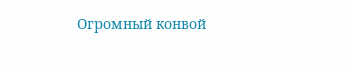Огромный конвой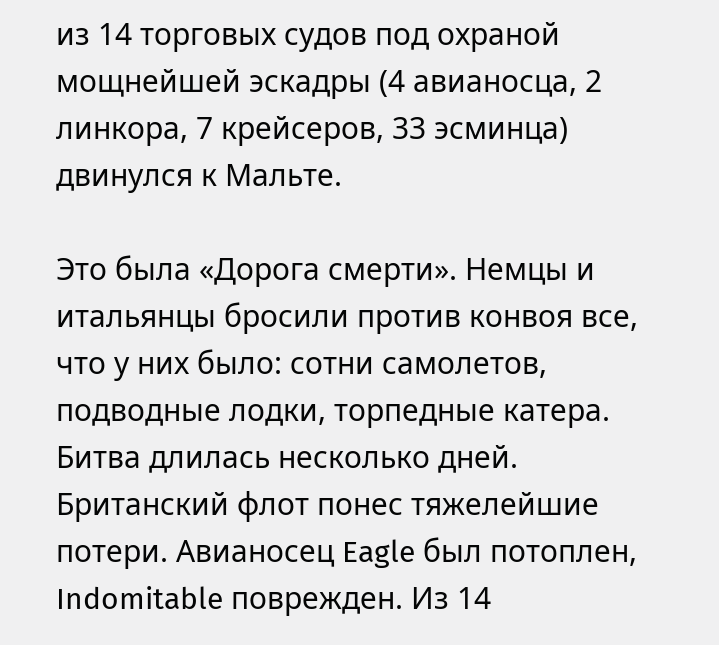из 14 торговых судов под охраной мощнейшей эскадры (4 авианосца, 2 линкора, 7 крейсеров, 33 эсминца) двинулся к Мальте.

Это была «Дорога смерти». Немцы и итальянцы бросили против конвоя все, что у них было: сотни самолетов, подводные лодки, торпедные катера. Битва длилась несколько дней. Британский флот понес тяжелейшие потери. Авианосец Eagle был потоплен, Indomitable поврежден. Из 14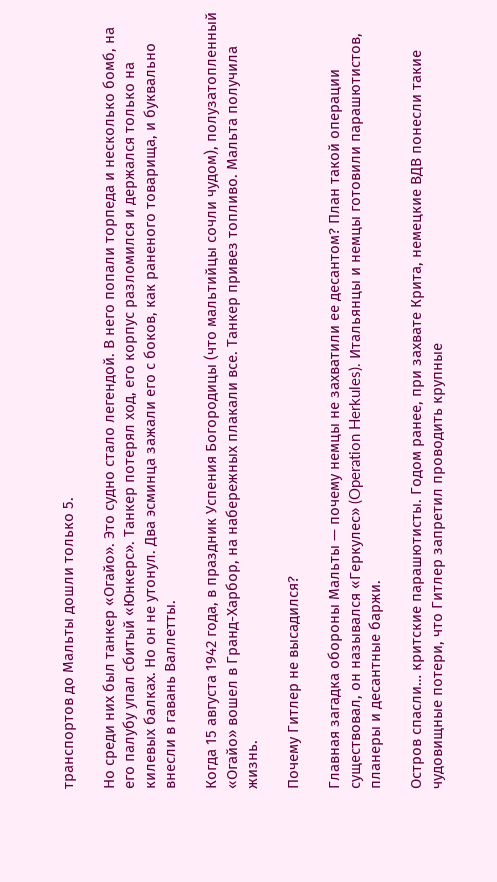транспортов до Мальты дошли только 5.

Но среди них был танкер «Огайо». Это судно стало легендой. В него попали торпеда и несколько бомб, на его палубу упал сбитый «Юнкерс». Танкер потерял ход, его корпус разломился и держался только на килевых балках. Но он не утонул. Два эсминца зажали его с боков, как раненого товарища, и буквально внесли в гавань Валлетты.

Когда 15 августа 1942 года, в праздник Успения Богородицы (что мальтийцы сочли чудом), полузатопленный «Огайо» вошел в Гранд-Харбор, на набережных плакали все. Танкер привез топливо. Мальта получила жизнь.

Почему Гитлер не высадился?

Главная загадка обороны Мальты — почему немцы не захватили ее десантом? План такой операции существовал, он назывался «Геркулес» (Operation Herkules). Итальянцы и немцы готовили парашютистов, планеры и десантные баржи.

Остров спасли… критские парашютисты. Годом ранее, при захвате Крита, немецкие ВДВ понесли такие чудовищные потери, что Гитлер запретил проводить крупные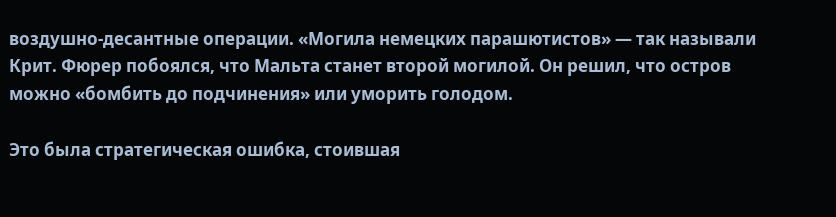воздушно-десантные операции. «Могила немецких парашютистов» — так называли Крит. Фюрер побоялся, что Мальта станет второй могилой. Он решил, что остров можно «бомбить до подчинения» или уморить голодом.

Это была стратегическая ошибка, стоившая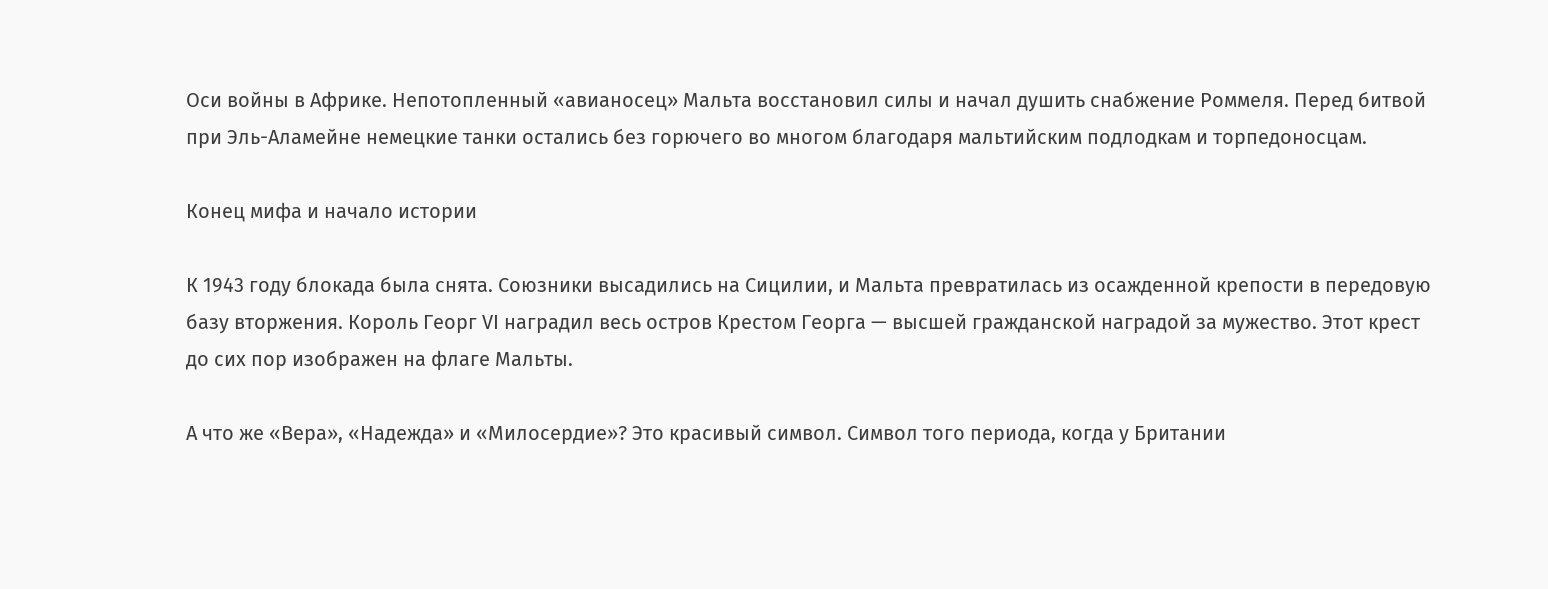Оси войны в Африке. Непотопленный «авианосец» Мальта восстановил силы и начал душить снабжение Роммеля. Перед битвой при Эль-Аламейне немецкие танки остались без горючего во многом благодаря мальтийским подлодкам и торпедоносцам.

Конец мифа и начало истории

К 1943 году блокада была снята. Союзники высадились на Сицилии, и Мальта превратилась из осажденной крепости в передовую базу вторжения. Король Георг VI наградил весь остров Крестом Георга — высшей гражданской наградой за мужество. Этот крест до сих пор изображен на флаге Мальты.

А что же «Вера», «Надежда» и «Милосердие»? Это красивый символ. Символ того периода, когда у Британии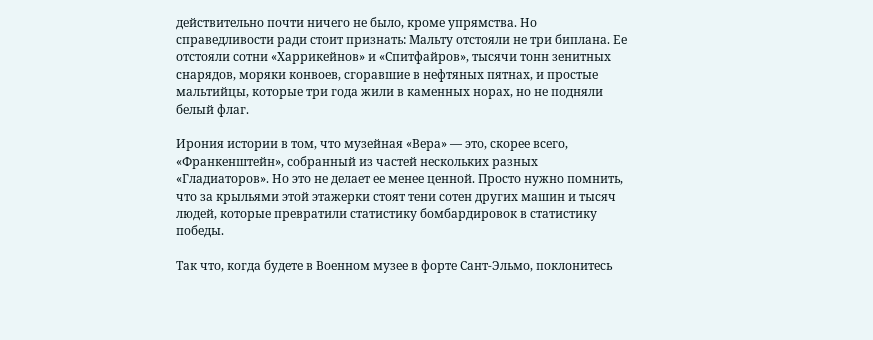действительно почти ничего не было, кроме упрямства. Но справедливости ради стоит признать: Мальту отстояли не три биплана. Ее отстояли сотни «Харрикейнов» и «Спитфайров», тысячи тонн зенитных снарядов, моряки конвоев, сгоравшие в нефтяных пятнах, и простые мальтийцы, которые три года жили в каменных норах, но не подняли белый флаг.

Ирония истории в том, что музейная «Вера» — это, скорее всего, «Франкенштейн», собранный из частей нескольких разных «Гладиаторов». Но это не делает ее менее ценной. Просто нужно помнить, что за крыльями этой этажерки стоят тени сотен других машин и тысяч людей, которые превратили статистику бомбардировок в статистику победы.

Так что, когда будете в Военном музее в форте Сант-Эльмо, поклонитесь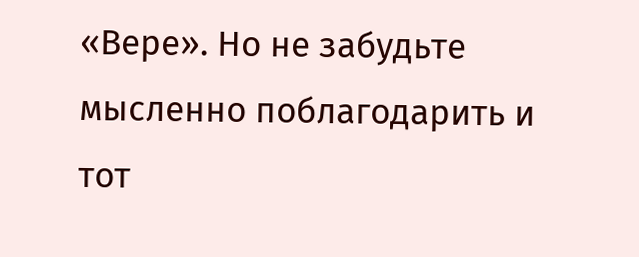«Вере». Но не забудьте мысленно поблагодарить и тот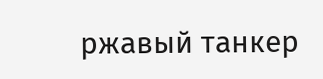ржавый танкер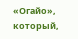«Огайо», который,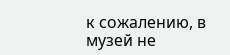к сожалению, в музей не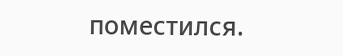поместился.